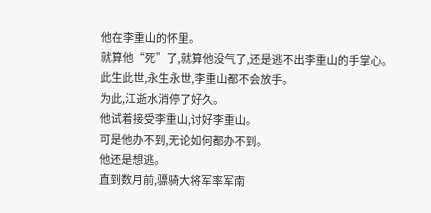他在李重山的怀里。
就算他“死”了,就算他没气了,还是逃不出李重山的手掌心。
此生此世,永生永世,李重山都不会放手。
为此,江逝水消停了好久。
他试着接受李重山,讨好李重山。
可是他办不到,无论如何都办不到。
他还是想逃。
直到数月前,骠骑大将军率军南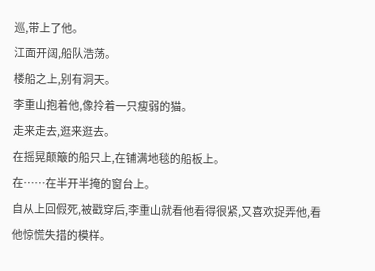巡,带上了他。
江面开阔,船队浩荡。
楼船之上,别有洞天。
李重山抱着他,像拎着一只瘦弱的猫。
走来走去,逛来逛去。
在摇晃颠簸的船只上,在铺满地毯的船板上。
在……在半开半掩的窗台上。
自从上回假死,被戳穿后,李重山就看他看得很紧,又喜欢捉弄他,看他惊慌失措的模样。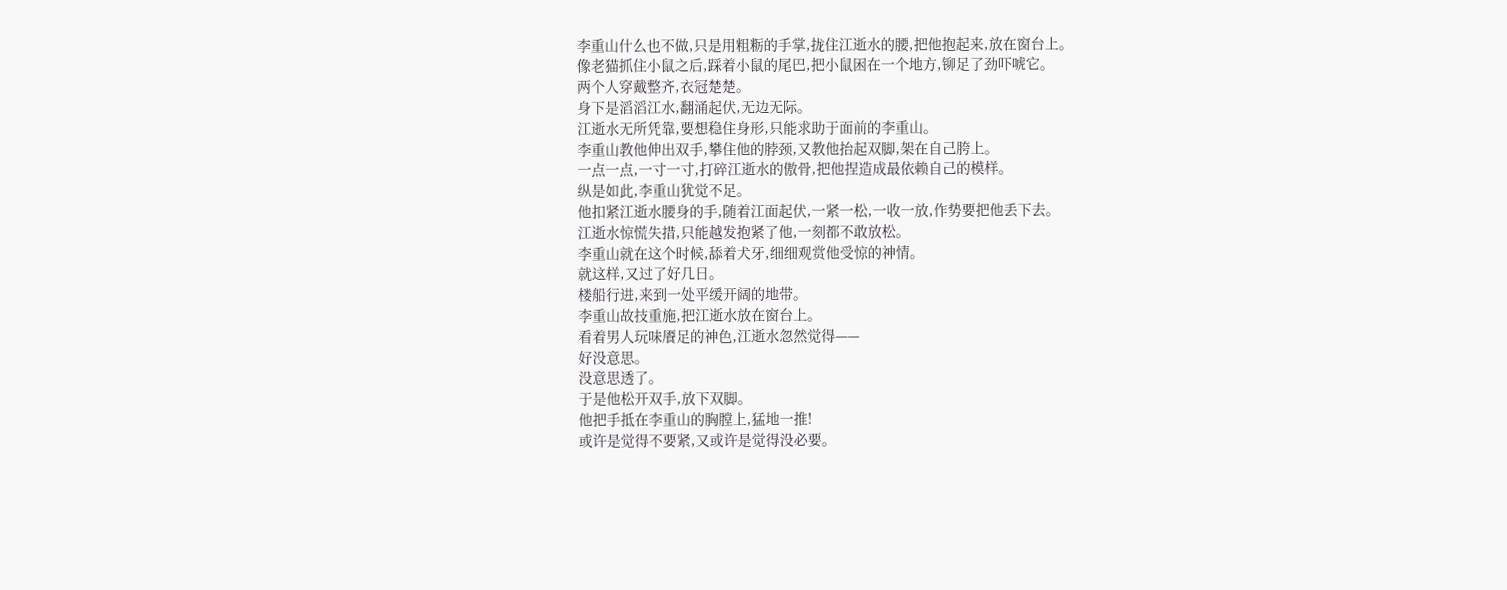李重山什么也不做,只是用粗粝的手掌,拢住江逝水的腰,把他抱起来,放在窗台上。
像老猫抓住小鼠之后,踩着小鼠的尾巴,把小鼠困在一个地方,铆足了劲吓唬它。
两个人穿戴整齐,衣冠楚楚。
身下是滔滔江水,翻涌起伏,无边无际。
江逝水无所凭靠,要想稳住身形,只能求助于面前的李重山。
李重山教他伸出双手,攀住他的脖颈,又教他抬起双脚,架在自己胯上。
一点一点,一寸一寸,打碎江逝水的傲骨,把他捏造成最依赖自己的模样。
纵是如此,李重山犹觉不足。
他扣紧江逝水腰身的手,随着江面起伏,一紧一松,一收一放,作势要把他丢下去。
江逝水惊慌失措,只能越发抱紧了他,一刻都不敢放松。
李重山就在这个时候,舔着犬牙,细细观赏他受惊的神情。
就这样,又过了好几日。
楼船行进,来到一处平缓开阔的地带。
李重山故技重施,把江逝水放在窗台上。
看着男人玩味餍足的神色,江逝水忽然觉得——
好没意思。
没意思透了。
于是他松开双手,放下双脚。
他把手抵在李重山的胸膛上,猛地一推!
或许是觉得不要紧,又或许是觉得没必要。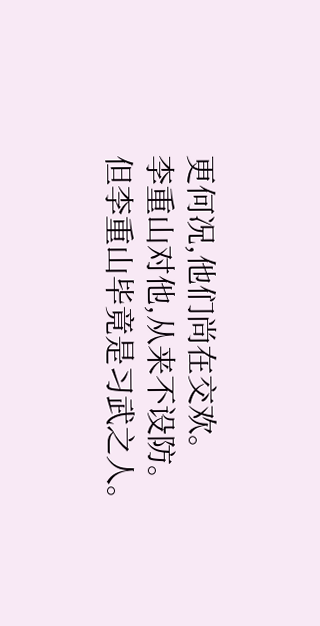更何况,他们尚在交欢。
李重山对他,从来不设防。
但李重山毕竟是习武之人。